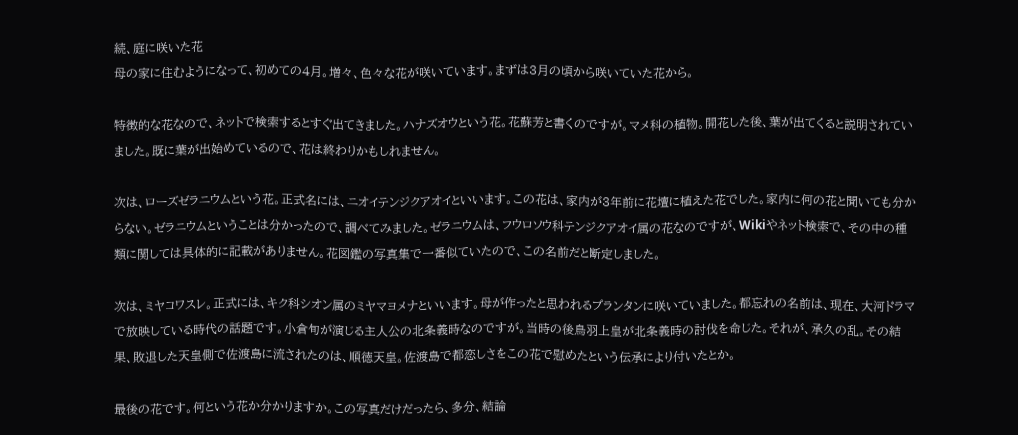続、庭に咲いた花
母の家に住むようになって、初めての4月。増々、色々な花が咲いています。まずは3月の頃から咲いていた花から。

特徴的な花なので、ネットで検索するとすぐ出てきました。ハナズオウという花。花蘇芳と書くのですが。マメ科の植物。開花した後、葉が出てくると説明されていました。既に葉が出始めているので、花は終わりかもしれません。

次は、ローズゼラニウムという花。正式名には、ニオイテンジクアオイといいます。この花は、家内が3年前に花壇に植えた花でした。家内に何の花と聞いても分からない。ゼラニウムということは分かったので、調べてみました。ゼラニウムは、フウロソウ科テンジクアオイ属の花なのですが、Wikiやネット検索で、その中の種類に関しては具体的に記載がありません。花図鑑の写真集で一番似ていたので、この名前だと断定しました。

次は、ミヤコワスレ。正式には、キク科シオン属のミヤマヨメナといいます。母が作ったと思われるプランタンに咲いていました。都忘れの名前は、現在、大河ドラマで放映している時代の話題です。小倉旬が演じる主人公の北条義時なのですが。当時の後鳥羽上皇が北条義時の討伐を命じた。それが、承久の乱。その結果、敗退した天皇側で佐渡島に流されたのは、順徳天皇。佐渡島で都恋しさをこの花で慰めたという伝承により付いたとか。

最後の花です。何という花か分かりますか。この写真だけだったら、多分、結論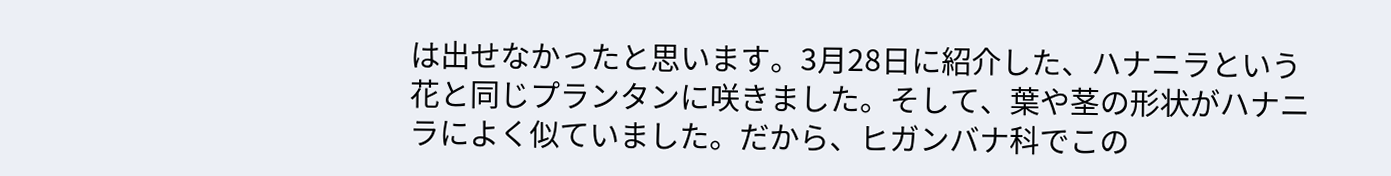は出せなかったと思います。3月28日に紹介した、ハナニラという花と同じプランタンに咲きました。そして、葉や茎の形状がハナニラによく似ていました。だから、ヒガンバナ科でこの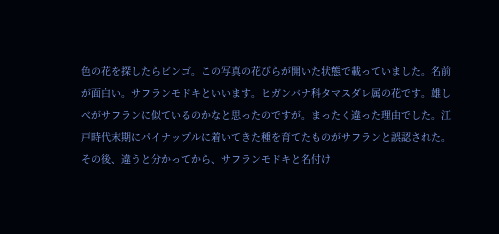色の花を探したらビンゴ。この写真の花びらが開いた状態で載っていました。名前が面白い。サフランモドキといいます。ヒガンバナ科タマスダレ属の花です。雄しべがサフランに似ているのかなと思ったのですが。まったく違った理由でした。江戸時代末期にパイナップルに着いてきた種を育てたものがサフランと誤認された。その後、違うと分かってから、サフランモドキと名付け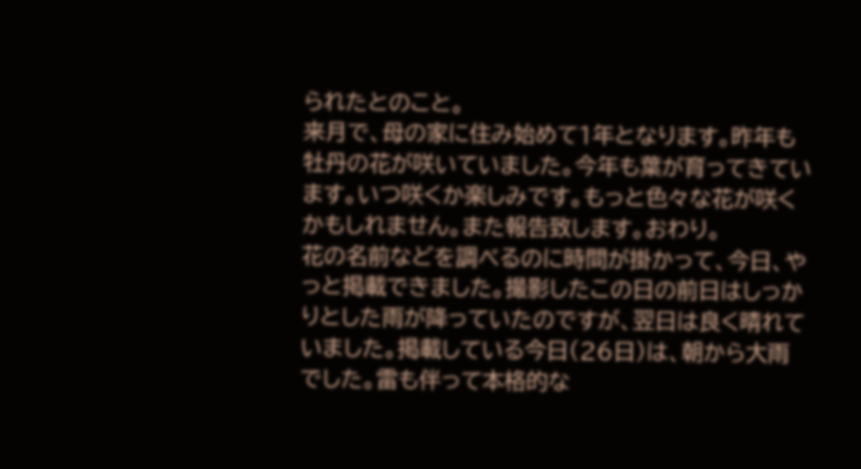られたとのこと。
来月で、母の家に住み始めて1年となります。昨年も牡丹の花が咲いていました。今年も葉が育ってきています。いつ咲くか楽しみです。もっと色々な花が咲くかもしれません。また報告致します。おわり。
花の名前などを調べるのに時間が掛かって、今日、やっと掲載できました。撮影したこの日の前日はしっかりとした雨が降っていたのですが、翌日は良く晴れていました。掲載している今日(26日)は、朝から大雨でした。雷も伴って本格的な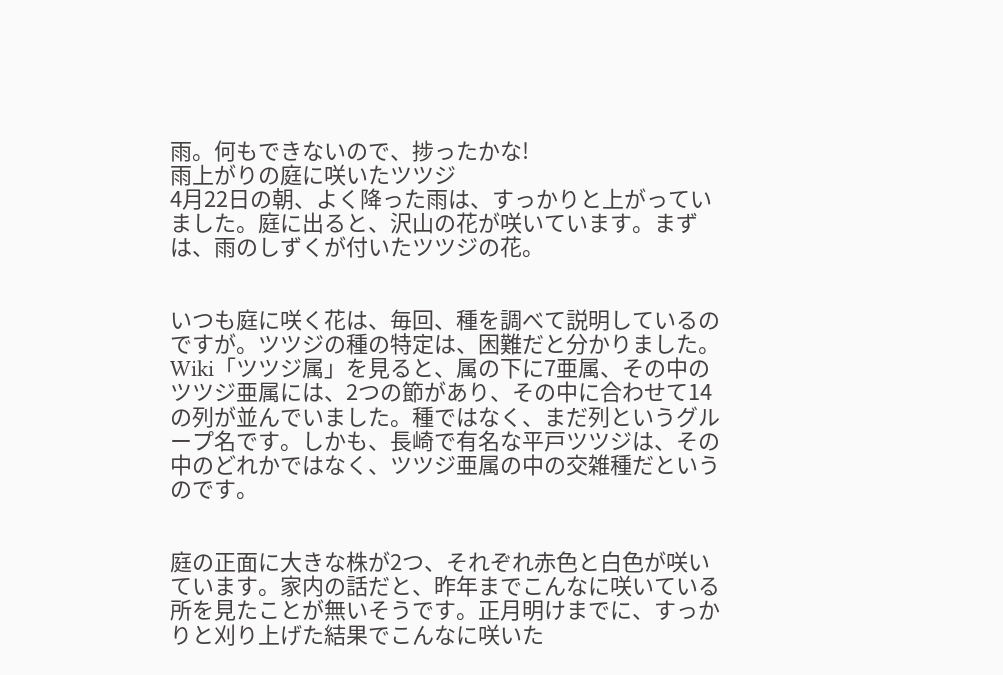雨。何もできないので、捗ったかな!
雨上がりの庭に咲いたツツジ
4月22日の朝、よく降った雨は、すっかりと上がっていました。庭に出ると、沢山の花が咲いています。まずは、雨のしずくが付いたツツジの花。


いつも庭に咲く花は、毎回、種を調べて説明しているのですが。ツツジの種の特定は、困難だと分かりました。Wiki「ツツジ属」を見ると、属の下に7亜属、その中のツツジ亜属には、2つの節があり、その中に合わせて14の列が並んでいました。種ではなく、まだ列というグループ名です。しかも、長崎で有名な平戸ツツジは、その中のどれかではなく、ツツジ亜属の中の交雑種だというのです。


庭の正面に大きな株が2つ、それぞれ赤色と白色が咲いています。家内の話だと、昨年までこんなに咲いている所を見たことが無いそうです。正月明けまでに、すっかりと刈り上げた結果でこんなに咲いた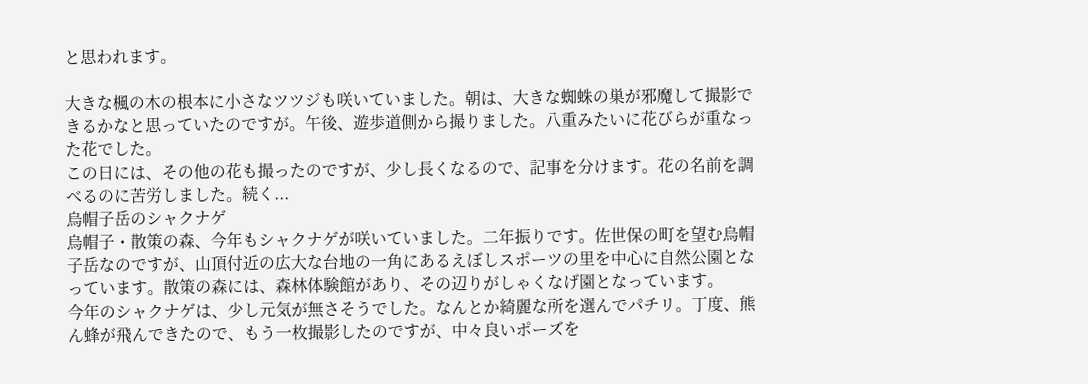と思われます。

大きな楓の木の根本に小さなツツジも咲いていました。朝は、大きな蜘蛛の巣が邪魔して撮影できるかなと思っていたのですが。午後、遊歩道側から撮りました。八重みたいに花びらが重なった花でした。
この日には、その他の花も撮ったのですが、少し長くなるので、記事を分けます。花の名前を調べるのに苦労しました。続く...
烏帽子岳のシャクナゲ
烏帽子・散策の森、今年もシャクナゲが咲いていました。二年振りです。佐世保の町を望む烏帽子岳なのですが、山頂付近の広大な台地の一角にあるえぼしスポーツの里を中心に自然公園となっています。散策の森には、森林体験館があり、その辺りがしゃくなげ園となっています。
今年のシャクナゲは、少し元気が無さそうでした。なんとか綺麗な所を選んでパチリ。丁度、熊ん蜂が飛んできたので、もう一枚撮影したのですが、中々良いポーズを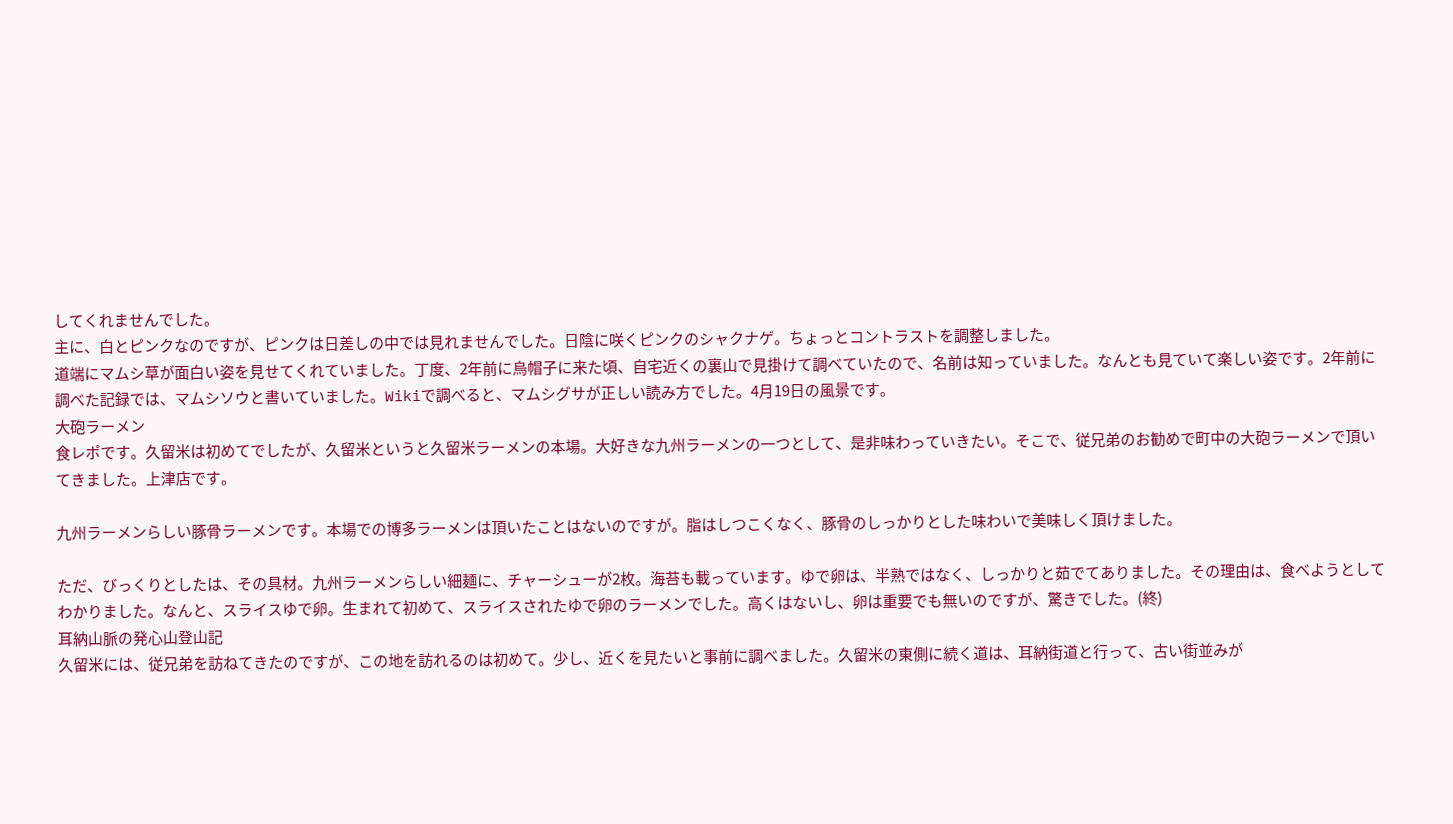してくれませんでした。
主に、白とピンクなのですが、ピンクは日差しの中では見れませんでした。日陰に咲くピンクのシャクナゲ。ちょっとコントラストを調整しました。
道端にマムシ草が面白い姿を見せてくれていました。丁度、2年前に烏帽子に来た頃、自宅近くの裏山で見掛けて調べていたので、名前は知っていました。なんとも見ていて楽しい姿です。2年前に調べた記録では、マムシソウと書いていました。Wikiで調べると、マムシグサが正しい読み方でした。4月19日の風景です。
大砲ラーメン
食レポです。久留米は初めてでしたが、久留米というと久留米ラーメンの本場。大好きな九州ラーメンの一つとして、是非味わっていきたい。そこで、従兄弟のお勧めで町中の大砲ラーメンで頂いてきました。上津店です。

九州ラーメンらしい豚骨ラーメンです。本場での博多ラーメンは頂いたことはないのですが。脂はしつこくなく、豚骨のしっかりとした味わいで美味しく頂けました。

ただ、びっくりとしたは、その具材。九州ラーメンらしい細麺に、チャーシューが2枚。海苔も載っています。ゆで卵は、半熟ではなく、しっかりと茹でてありました。その理由は、食べようとしてわかりました。なんと、スライスゆで卵。生まれて初めて、スライスされたゆで卵のラーメンでした。高くはないし、卵は重要でも無いのですが、驚きでした。(終)
耳納山脈の発心山登山記
久留米には、従兄弟を訪ねてきたのですが、この地を訪れるのは初めて。少し、近くを見たいと事前に調べました。久留米の東側に続く道は、耳納街道と行って、古い街並みが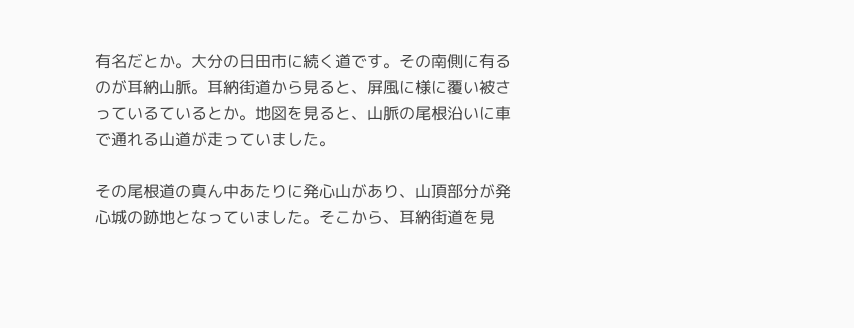有名だとか。大分の日田市に続く道です。その南側に有るのが耳納山脈。耳納街道から見ると、屏風に様に覆い被さっているているとか。地図を見ると、山脈の尾根沿いに車で通れる山道が走っていました。

その尾根道の真ん中あたりに発心山があり、山頂部分が発心城の跡地となっていました。そこから、耳納街道を見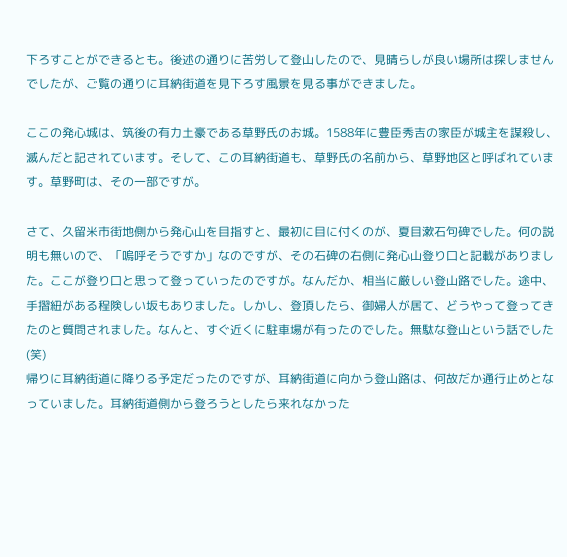下ろすことができるとも。後述の通りに苦労して登山したので、見晴らしが良い場所は探しませんでしたが、ご覧の通りに耳納街道を見下ろす風景を見る事ができました。

ここの発心城は、筑後の有力土豪である草野氏のお城。1588年に豊臣秀吉の家臣が城主を謀殺し、滅んだと記されています。そして、この耳納街道も、草野氏の名前から、草野地区と呼ばれています。草野町は、その一部ですが。

さて、久留米市街地側から発心山を目指すと、最初に目に付くのが、夏目漱石句碑でした。何の説明も無いので、「嗚呼そうですか」なのですが、その石碑の右側に発心山登り口と記載がありました。ここが登り口と思って登っていったのですが。なんだか、相当に厳しい登山路でした。途中、手摺紐がある程険しい坂もありました。しかし、登頂したら、御婦人が居て、どうやって登ってきたのと質問されました。なんと、すぐ近くに駐車場が有ったのでした。無駄な登山という話でした(笑)
帰りに耳納街道に降りる予定だったのですが、耳納街道に向かう登山路は、何故だか通行止めとなっていました。耳納街道側から登ろうとしたら来れなかった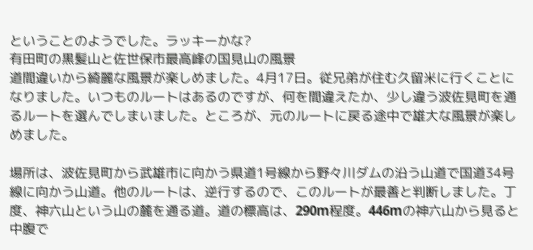ということのようでした。ラッキーかな?
有田町の黒髪山と佐世保市最高峰の国見山の風景
道間違いから綺麗な風景が楽しめました。4月17日。従兄弟が住む久留米に行くことになりました。いつものルートはあるのですが、何を間違えたか、少し違う波佐見町を通るルートを選んでしまいました。ところが、元のルートに戻る途中で雄大な風景が楽しめました。

場所は、波佐見町から武雄市に向かう県道1号線から野々川ダムの沿う山道で国道34号線に向かう山道。他のルートは、逆行するので、このルートが最善と判断しました。丁度、神六山という山の麓を通る道。道の標高は、290m程度。446mの神六山から見ると中腹で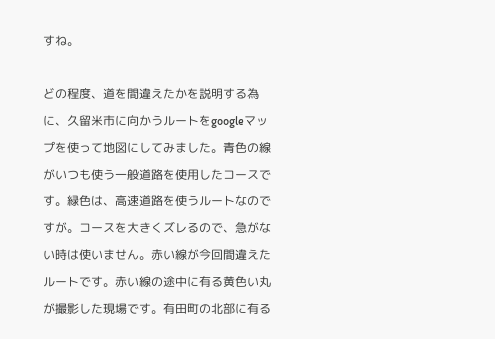すね。

どの程度、道を間違えたかを説明する為に、久留米市に向かうルートをgoogleマップを使って地図にしてみました。青色の線がいつも使う一般道路を使用したコースです。緑色は、高速道路を使うルートなのですが。コースを大きくズレるので、急がない時は使いません。赤い線が今回間違えたルートです。赤い線の途中に有る黄色い丸が撮影した現場です。有田町の北部に有る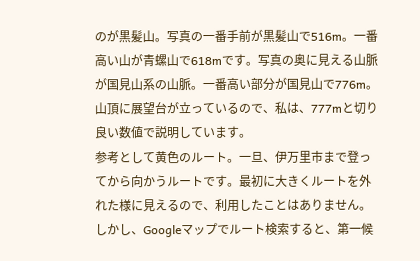のが黒髪山。写真の一番手前が黒髪山で516m。一番高い山が青螺山で618mです。写真の奥に見える山脈が国見山系の山脈。一番高い部分が国見山で776m。山頂に展望台が立っているので、私は、777mと切り良い数値で説明しています。
参考として黄色のルート。一旦、伊万里市まで登ってから向かうルートです。最初に大きくルートを外れた様に見えるので、利用したことはありません。しかし、Googleマップでルート検索すると、第一候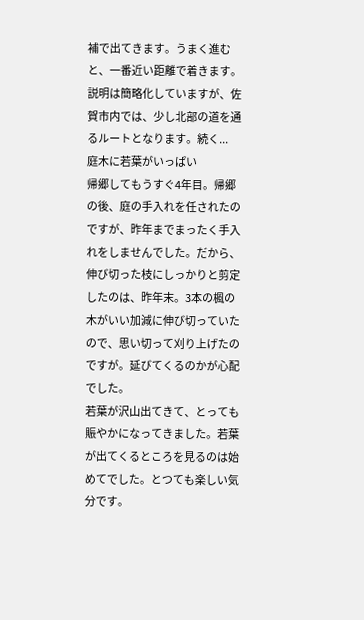補で出てきます。うまく進むと、一番近い距離で着きます。説明は簡略化していますが、佐賀市内では、少し北部の道を通るルートとなります。続く...
庭木に若葉がいっぱい
帰郷してもうすぐ4年目。帰郷の後、庭の手入れを任されたのですが、昨年までまったく手入れをしませんでした。だから、伸び切った枝にしっかりと剪定したのは、昨年末。3本の楓の木がいい加減に伸び切っていたので、思い切って刈り上げたのですが。延びてくるのかが心配でした。
若葉が沢山出てきて、とっても賑やかになってきました。若葉が出てくるところを見るのは始めてでした。とつても楽しい気分です。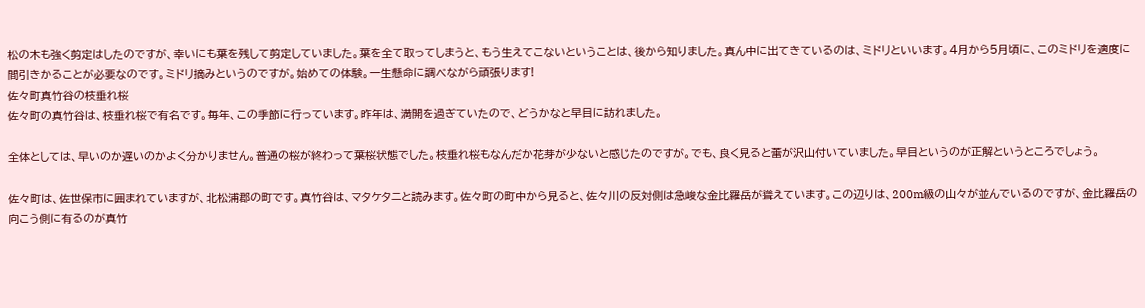松の木も強く剪定はしたのですが、幸いにも葉を残して剪定していました。葉を全て取ってしまうと、もう生えてこないということは、後から知りました。真ん中に出てきているのは、ミドリといいます。4月から5月頃に、このミドリを適度に間引きかることが必要なのです。ミドリ摘みというのですが。始めての体験。一生懸命に調べながら頑張ります!
佐々町真竹谷の枝垂れ桜
佐々町の真竹谷は、枝垂れ桜で有名です。毎年、この季節に行っています。昨年は、満開を過ぎていたので、どうかなと早目に訪れました。

全体としては、早いのか遅いのかよく分かりません。普通の桜が終わって葉桜状態でした。枝垂れ桜もなんだか花芽が少ないと感じたのですが。でも、良く見ると蕾が沢山付いていました。早目というのが正解というところでしょう。

佐々町は、佐世保市に囲まれていますが、北松浦郡の町です。真竹谷は、マタケタニと読みます。佐々町の町中から見ると、佐々川の反対側は急峻な金比羅岳が聳えています。この辺りは、200m級の山々が並んでいるのですが、金比羅岳の向こう側に有るのが真竹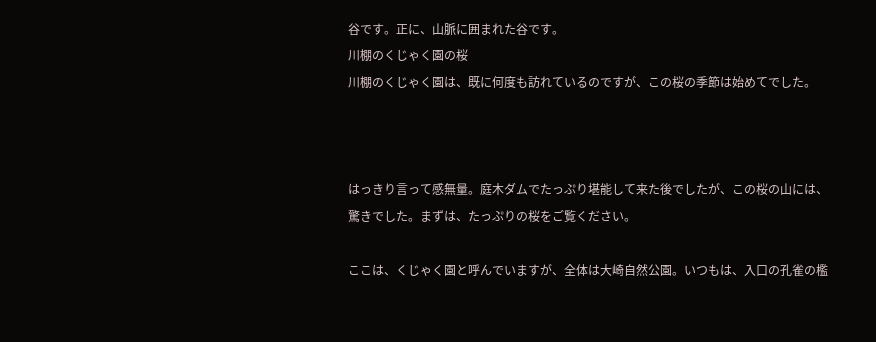谷です。正に、山脈に囲まれた谷です。
川棚のくじゃく園の桜
川棚のくじゃく園は、既に何度も訪れているのですが、この桜の季節は始めてでした。



はっきり言って感無量。庭木ダムでたっぷり堪能して来た後でしたが、この桜の山には、驚きでした。まずは、たっぷりの桜をご覧ください。

ここは、くじゃく園と呼んでいますが、全体は大崎自然公園。いつもは、入口の孔雀の檻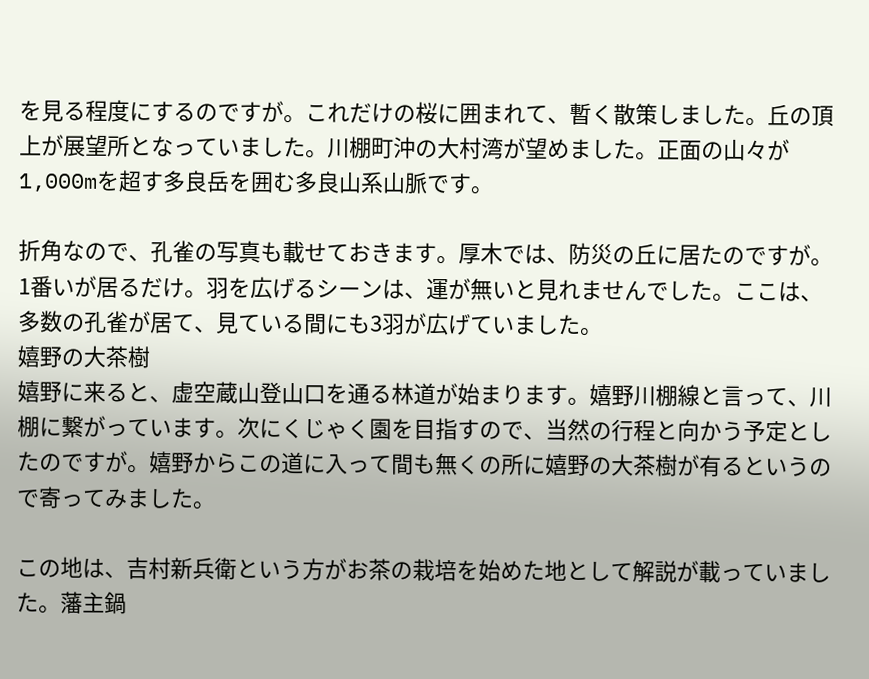を見る程度にするのですが。これだけの桜に囲まれて、暫く散策しました。丘の頂上が展望所となっていました。川棚町沖の大村湾が望めました。正面の山々が1,000mを超す多良岳を囲む多良山系山脈です。

折角なので、孔雀の写真も載せておきます。厚木では、防災の丘に居たのですが。1番いが居るだけ。羽を広げるシーンは、運が無いと見れませんでした。ここは、多数の孔雀が居て、見ている間にも3羽が広げていました。
嬉野の大茶樹
嬉野に来ると、虚空蔵山登山口を通る林道が始まります。嬉野川棚線と言って、川棚に繋がっています。次にくじゃく園を目指すので、当然の行程と向かう予定としたのですが。嬉野からこの道に入って間も無くの所に嬉野の大茶樹が有るというので寄ってみました。

この地は、吉村新兵衛という方がお茶の栽培を始めた地として解説が載っていました。藩主鍋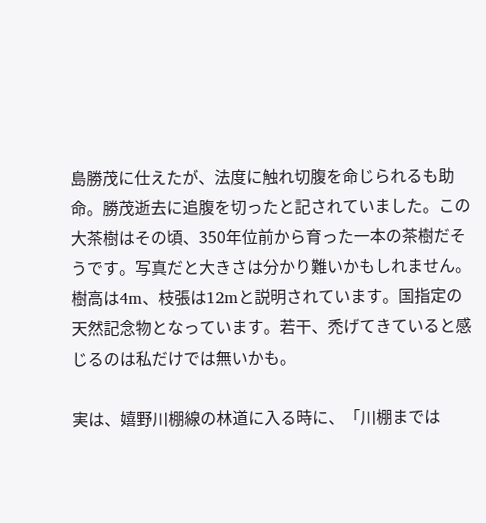島勝茂に仕えたが、法度に触れ切腹を命じられるも助命。勝茂逝去に追腹を切ったと記されていました。この大茶樹はその頃、350年位前から育った一本の茶樹だそうです。写真だと大きさは分かり難いかもしれません。樹高は4m、枝張は12mと説明されています。国指定の天然記念物となっています。若干、禿げてきていると感じるのは私だけでは無いかも。

実は、嬉野川棚線の林道に入る時に、「川棚までは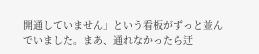開通していません」という看板がずっと並んでいました。まあ、通れなかったら迂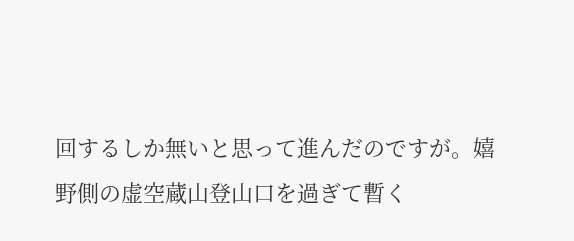回するしか無いと思って進んだのですが。嬉野側の虚空蔵山登山口を過ぎて暫く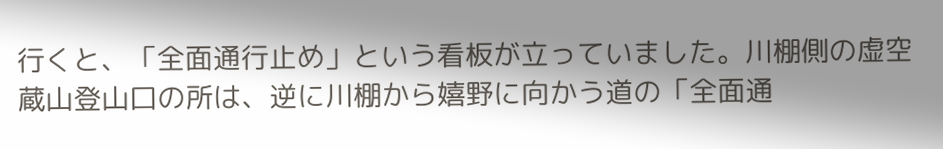行くと、「全面通行止め」という看板が立っていました。川棚側の虚空蔵山登山口の所は、逆に川棚から嬉野に向かう道の「全面通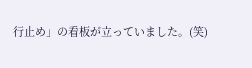行止め」の看板が立っていました。(笑)